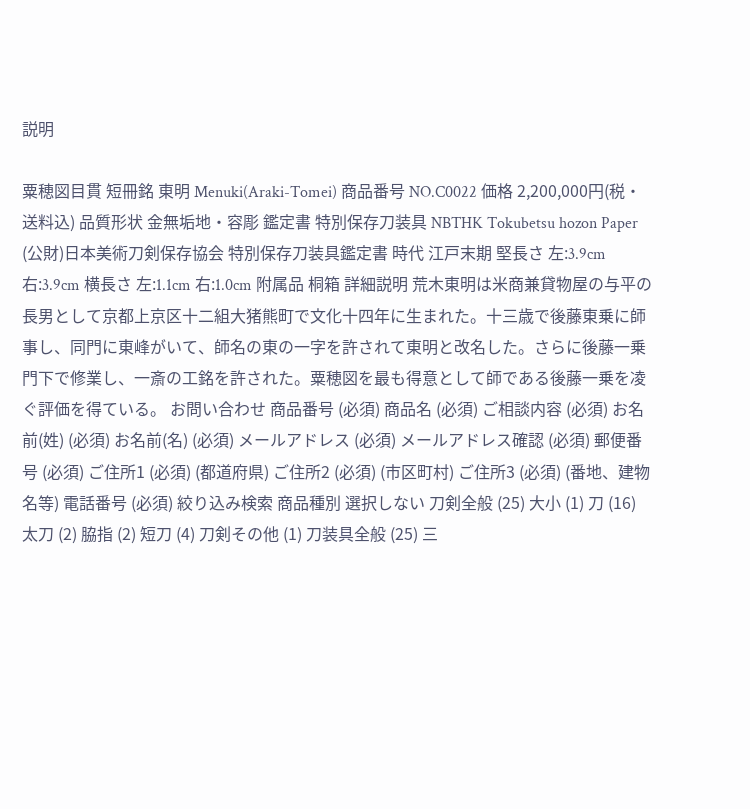説明

粟穂図目貫 短冊銘 東明 Menuki(Araki-Tomei) 商品番号 NO.C0022 価格 2,200,000円(税・送料込) 品質形状 金無垢地・容彫 鑑定書 特別保存刀装具 NBTHK Tokubetsu hozon Paper (公財)日本美術刀剣保存協会 特別保存刀装具鑑定書 時代 江戸末期 堅長さ 左:3.9cm 右:3.9cm 横長さ 左:1.1cm 右:1.0cm 附属品 桐箱 詳細説明 荒木東明は米商兼貸物屋の与平の長男として京都上京区十二組大猪熊町で文化十四年に生まれた。十三歳で後藤東乗に師事し、同門に東峰がいて、師名の東の一字を許されて東明と改名した。さらに後藤一乗門下で修業し、一斎の工銘を許された。粟穂図を最も得意として師である後藤一乗を凌ぐ評価を得ている。 お問い合わせ 商品番号 (必須) 商品名 (必須) ご相談内容 (必須) お名前(姓) (必須) お名前(名) (必須) メールアドレス (必須) メールアドレス確認 (必須) 郵便番号 (必須) ご住所1 (必須) (都道府県) ご住所2 (必須) (市区町村) ご住所3 (必須) (番地、建物名等) 電話番号 (必須) 絞り込み検索 商品種別 選択しない 刀剣全般 (25) 大小 (1) 刀 (16) 太刀 (2) 脇指 (2) 短刀 (4) 刀剣その他 (1) 刀装具全般 (25) 三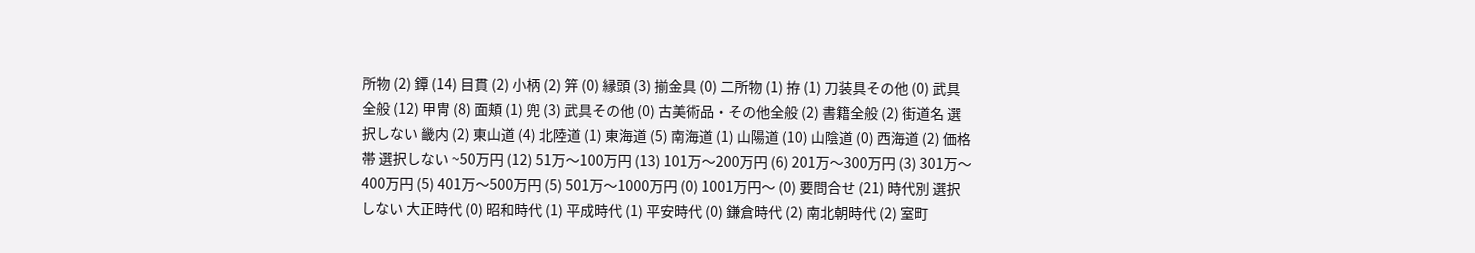所物 (2) 鐔 (14) 目貫 (2) 小柄 (2) 笄 (0) 縁頭 (3) 揃金具 (0) 二所物 (1) 拵 (1) 刀装具その他 (0) 武具全般 (12) 甲冑 (8) 面頬 (1) 兜 (3) 武具その他 (0) 古美術品・その他全般 (2) 書籍全般 (2) 街道名 選択しない 畿内 (2) 東山道 (4) 北陸道 (1) 東海道 (5) 南海道 (1) 山陽道 (10) 山陰道 (0) 西海道 (2) 価格帯 選択しない ~50万円 (12) 51万〜100万円 (13) 101万〜200万円 (6) 201万〜300万円 (3) 301万〜400万円 (5) 401万〜500万円 (5) 501万〜1000万円 (0) 1001万円〜 (0) 要問合せ (21) 時代別 選択しない 大正時代 (0) 昭和時代 (1) 平成時代 (1) 平安時代 (0) 鎌倉時代 (2) 南北朝時代 (2) 室町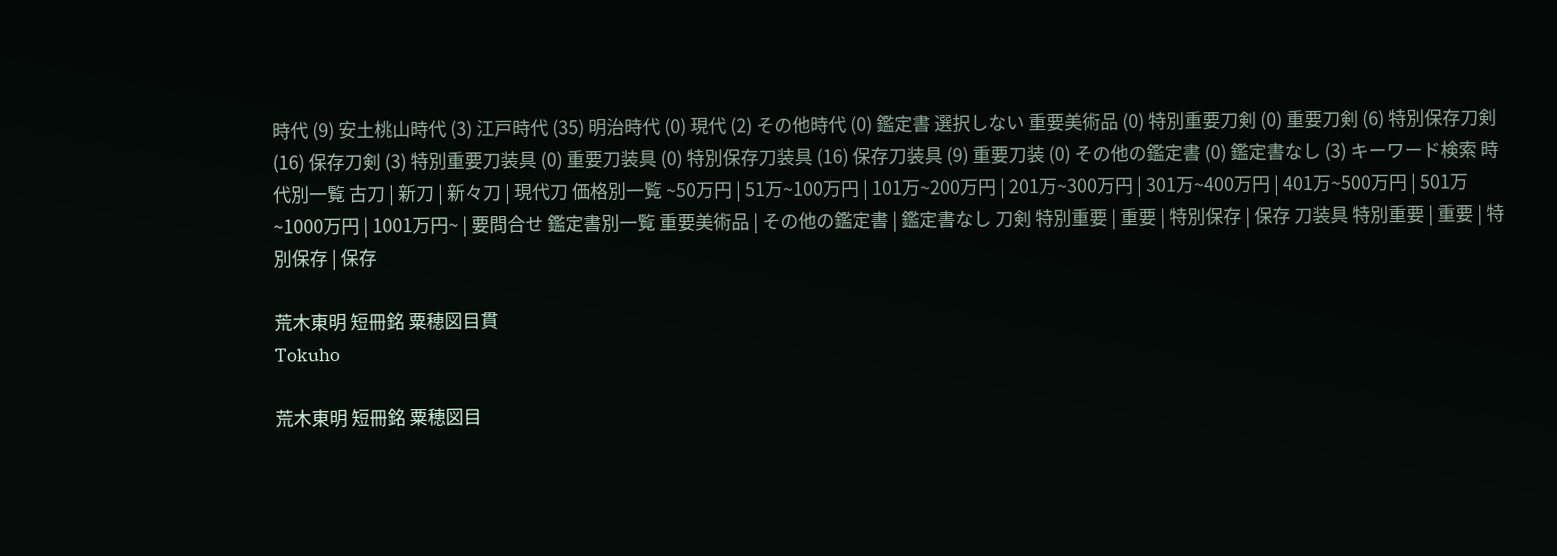時代 (9) 安土桃山時代 (3) 江戸時代 (35) 明治時代 (0) 現代 (2) その他時代 (0) 鑑定書 選択しない 重要美術品 (0) 特別重要刀剣 (0) 重要刀剣 (6) 特別保存刀剣 (16) 保存刀剣 (3) 特別重要刀装具 (0) 重要刀装具 (0) 特別保存刀装具 (16) 保存刀装具 (9) 重要刀装 (0) その他の鑑定書 (0) 鑑定書なし (3) キーワード検索 時代別一覧 古刀 | 新刀 | 新々刀 | 現代刀 価格別一覧 ~50万円 | 51万~100万円 | 101万~200万円 | 201万~300万円 | 301万~400万円 | 401万~500万円 | 501万~1000万円 | 1001万円~ | 要問合せ 鑑定書別一覧 重要美術品 | その他の鑑定書 | 鑑定書なし 刀剣 特別重要 | 重要 | 特別保存 | 保存 刀装具 特別重要 | 重要 | 特別保存 | 保存

荒木東明 短冊銘 粟穂図目貫
Tokuho

荒木東明 短冊銘 粟穂図目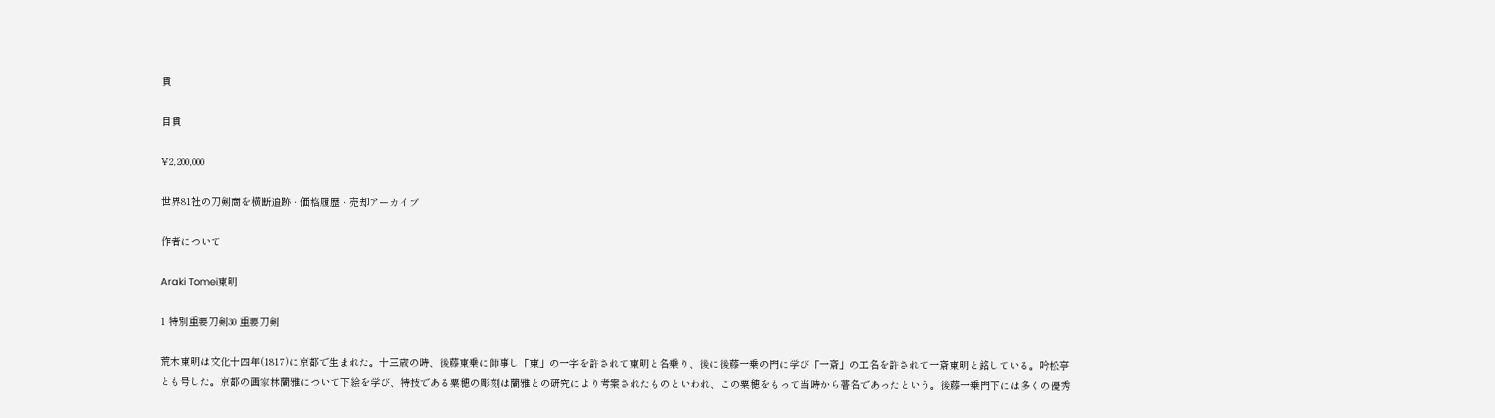貫

目貫

¥2,200,000

世界81社の刀剣商を横断追跡 · 価格履歴 · 売却アーカイブ

作者について

Araki Tomei東明

1 特別重要刀剣30 重要刀剣

荒木東明は文化十四年(1817)に京都で生まれた。十三歳の時、後藤東乗に師事し「東」の一字を許されて東明と名乗り、後に後藤一乗の門に学び「一斎」の工名を許されて一斎東明と銘している。吟松亭とも号した。京都の画家林蘭雅について下絵を学び、特技である粟穂の彫刻は蘭雅との研究により考案されたものといわれ、この粟穂をもって当時から著名であったという。後藤一乗門下には多くの優秀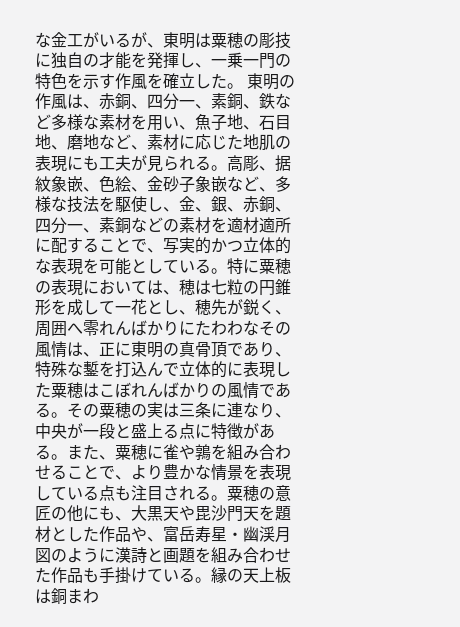な金工がいるが、東明は粟穂の彫技に独自の才能を発揮し、一乗一門の特色を示す作風を確立した。 東明の作風は、赤銅、四分一、素銅、鉄など多様な素材を用い、魚子地、石目地、磨地など、素材に応じた地肌の表現にも工夫が見られる。高彫、据紋象嵌、色絵、金砂子象嵌など、多様な技法を駆使し、金、銀、赤銅、四分一、素銅などの素材を適材適所に配することで、写実的かつ立体的な表現を可能としている。特に粟穂の表現においては、穂は七粒の円錐形を成して一花とし、穂先が鋭く、周囲へ零れんばかりにたわわなその風情は、正に東明の真骨頂であり、特殊な鏨を打込んで立体的に表現した粟穂はこぼれんばかりの風情である。その粟穂の実は三条に連なり、中央が一段と盛上る点に特徴がある。また、粟穂に雀や鶉を組み合わせることで、より豊かな情景を表現している点も注目される。粟穂の意匠の他にも、大黒天や毘沙門天を題材とした作品や、富岳寿星・幽渓月図のように漢詩と画題を組み合わせた作品も手掛けている。縁の天上板は銅まわ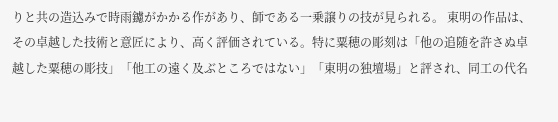りと共の造込みで時雨鑢がかかる作があり、師である一乗譲りの技が見られる。 東明の作品は、その卓越した技術と意匠により、高く評価されている。特に粟穂の彫刻は「他の追随を許さぬ卓越した粟穂の彫技」「他工の遠く及ぶところではない」「東明の独壇場」と評され、同工の代名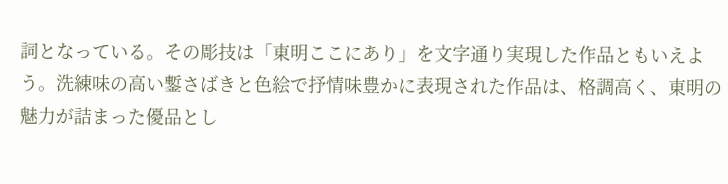詞となっている。その彫技は「東明ここにあり」を文字通り実現した作品ともいえよう。洗練味の高い鏨さばきと色絵で抒情味豊かに表現された作品は、格調高く、東明の魅力が詰まった優品とし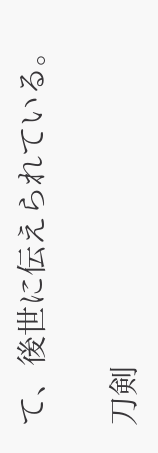て、後世に伝えられている。

刀剣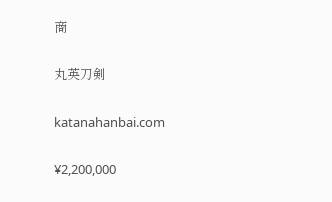商

丸英刀剣

katanahanbai.com

¥2,200,000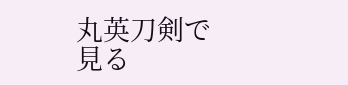丸英刀剣で見る